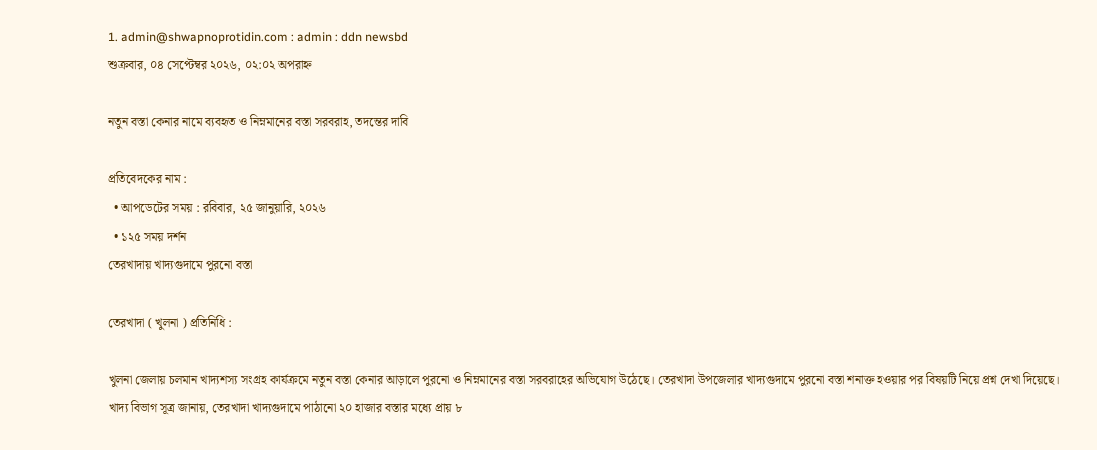1. admin@shwapnoprotidin.com : admin : ddn newsbd
শুক্রবার, ০৪ সেপ্টেম্বর ২০২৬, ০২:০২ অপরাহ্ন

নতুন বস্তা কেনার নামে ব্যবহৃত ও নিম্নমানের বস্তা সরবরাহ, তদন্তের দাবি

প্রতিবেদকের নাম :
  • আপডেটের সময় : রবিবার, ২৫ জানুয়ারি, ২০২৬
  • ১২৫ সময় দর্শন
তেরখাদায় খাদ্যগুদামে পুরনো বস্তা

তেরখাদা ( খুলনা ) প্রতিনিধি :

খুলনা জেলায় চলমান খাদ্যশস্য সংগ্রহ কার্যক্রমে নতুন বস্তা কেনার আড়ালে পুরনো ও নিম্নমানের বস্তা সরবরাহের অভিযোগ উঠেছে। তেরখাদা উপজেলার খাদ্যগুদামে পুরনো বস্তা শনাক্ত হওয়ার পর বিষয়টি নিয়ে প্রশ্ন দেখা দিয়েছে।
খাদ্য বিভাগ সূত্র জানায়, তেরখাদা খাদ্যগুদামে পাঠানো ২০ হাজার বস্তার মধ্যে প্রায় ৮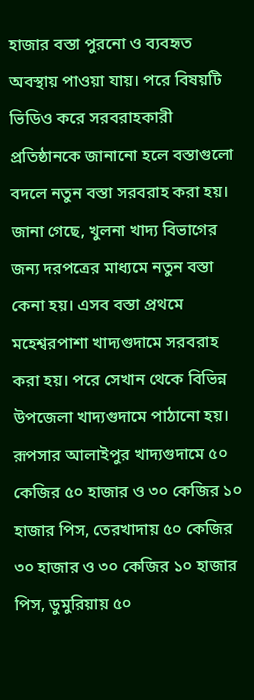হাজার বস্তা পুরনো ও ব্যবহৃত অবস্থায় পাওয়া যায়। পরে বিষয়টি ভিডিও করে সরবরাহকারী প্রতিষ্ঠানকে জানানো হলে বস্তাগুলো বদলে নতুন বস্তা সরবরাহ করা হয়।
জানা গেছে, খুলনা খাদ্য বিভাগের জন্য দরপত্রের মাধ্যমে নতুন বস্তা কেনা হয়। এসব বস্তা প্রথমে মহেশ্বরপাশা খাদ্যগুদামে সরবরাহ করা হয়। পরে সেখান থেকে বিভিন্ন উপজেলা খাদ্যগুদামে পাঠানো হয়।
রূপসার আলাইপুর খাদ্যগুদামে ৫০ কেজির ৫০ হাজার ও ৩০ কেজির ১০ হাজার পিস, তেরখাদায় ৫০ কেজির ৩০ হাজার ও ৩০ কেজির ১০ হাজার পিস, ডুমুরিয়ায় ৫০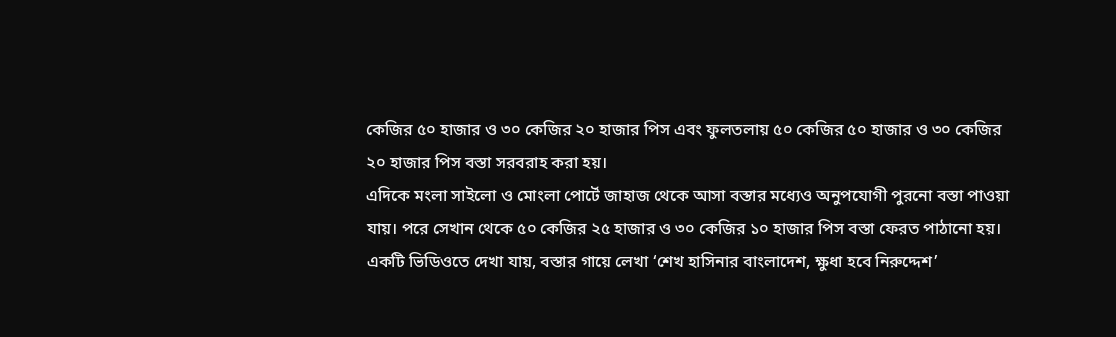কেজির ৫০ হাজার ও ৩০ কেজির ২০ হাজার পিস এবং ফুলতলায় ৫০ কেজির ৫০ হাজার ও ৩০ কেজির ২০ হাজার পিস বস্তা সরবরাহ করা হয়।
এদিকে মংলা সাইলো ও মোংলা পোর্টে জাহাজ থেকে আসা বস্তার মধ্যেও অনুপযোগী পুরনো বস্তা পাওয়া যায়। পরে সেখান থেকে ৫০ কেজির ২৫ হাজার ও ৩০ কেজির ১০ হাজার পিস বস্তা ফেরত পাঠানো হয়।
একটি ভিডিওতে দেখা যায়, বস্তার গায়ে লেখা ‘শেখ হাসিনার বাংলাদেশ, ক্ষুধা হবে নিরুদ্দেশ’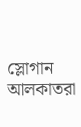স্লোগান আলকাতরা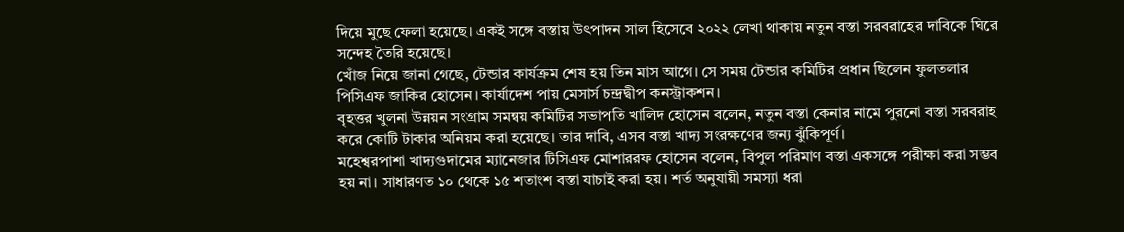দিয়ে মুছে ফেলা হয়েছে। একই সঙ্গে বস্তায় উৎপাদন সাল হিসেবে ২০২২ লেখা থাকায় নতুন বস্তা সরবরাহের দাবিকে ঘিরে সন্দেহ তৈরি হয়েছে।
খোঁজ নিয়ে জানা গেছে, টেন্ডার কার্যক্রম শেষ হয় তিন মাস আগে। সে সময় টেন্ডার কমিটির প্রধান ছিলেন ফুলতলার পিসিএফ জাকির হোসেন। কার্যাদেশ পায় মেসার্স চন্দ্রদ্বীপ কনস্ট্রাকশন।
বৃহত্তর খুলনা উন্নয়ন সংগ্রাম সমন্বয় কমিটির সভাপতি খালিদ হোসেন বলেন, নতুন বস্তা কেনার নামে পুরনো বস্তা সরবরাহ করে কোটি টাকার অনিয়ম করা হয়েছে। তার দাবি, এসব বস্তা খাদ্য সংরক্ষণের জন্য ঝুঁকিপূর্ণ।
মহেশ্বরপাশা খাদ্যগুদামের ম্যানেজার টিসিএফ মোশাররফ হোসেন বলেন, বিপুল পরিমাণ বস্তা একসঙ্গে পরীক্ষা করা সম্ভব হয় না। সাধারণত ১০ থেকে ১৫ শতাংশ বস্তা যাচাই করা হয়। শর্ত অনুযায়ী সমস্যা ধরা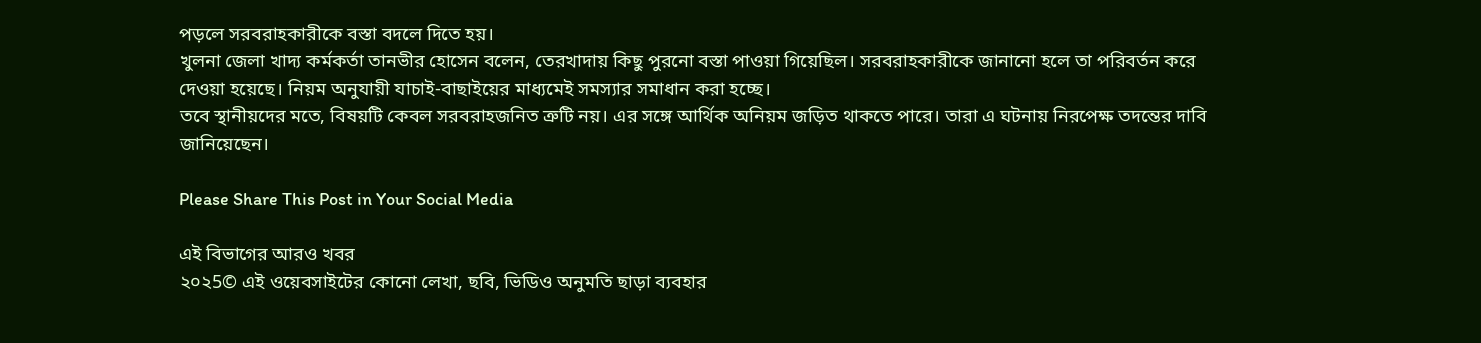পড়লে সরবরাহকারীকে বস্তা বদলে দিতে হয়।
খুলনা জেলা খাদ্য কর্মকর্তা তানভীর হোসেন বলেন, তেরখাদায় কিছু পুরনো বস্তা পাওয়া গিয়েছিল। সরবরাহকারীকে জানানো হলে তা পরিবর্তন করে দেওয়া হয়েছে। নিয়ম অনুযায়ী যাচাই-বাছাইয়ের মাধ্যমেই সমস্যার সমাধান করা হচ্ছে।
তবে স্থানীয়দের মতে, বিষয়টি কেবল সরবরাহজনিত ত্রুটি নয়। এর সঙ্গে আর্থিক অনিয়ম জড়িত থাকতে পারে। তারা এ ঘটনায় নিরপেক্ষ তদন্তের দাবি জানিয়েছেন।

Please Share This Post in Your Social Media

এই বিভাগের আরও খবর
২০২5© এই ওয়েবসাইটের কোনো লেখা, ছবি, ভিডিও অনুমতি ছাড়া ব্যবহার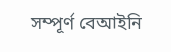সম্পূর্ণ বেআইনি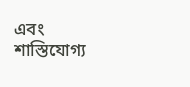এবং শাস্তিযোগ্য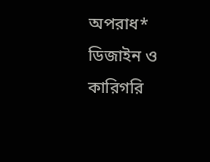অপরাধ*
ডিজাইন ও কারিগরি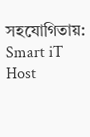সহযোগিতায়: Smart iT Host